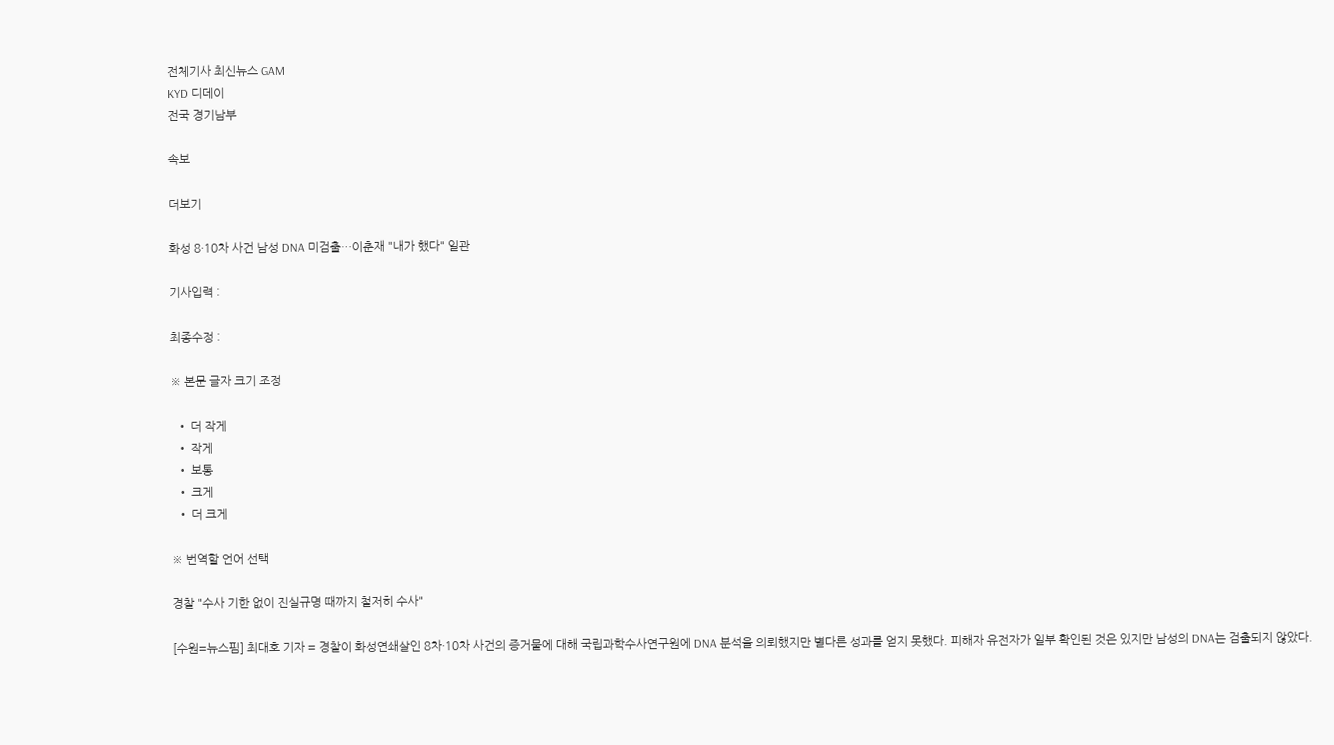전체기사 최신뉴스 GAM
KYD 디데이
전국 경기남부

속보

더보기

화성 8·10차 사건 남성 DNA 미검출…이춘재 "내가 했다" 일관

기사입력 :

최종수정 :

※ 본문 글자 크기 조정

  • 더 작게
  • 작게
  • 보통
  • 크게
  • 더 크게

※ 번역할 언어 선택

경찰 "수사 기한 없이 진실규명 때까지 철저히 수사"

[수원=뉴스핌] 최대호 기자 = 경찰이 화성연쇄살인 8차·10차 사건의 증거물에 대해 국립과학수사연구원에 DNA 분석을 의뢰했지만 별다른 성과를 얻지 못했다. 피해자 유전자가 일부 확인된 것은 있지만 남성의 DNA는 검출되지 않았다.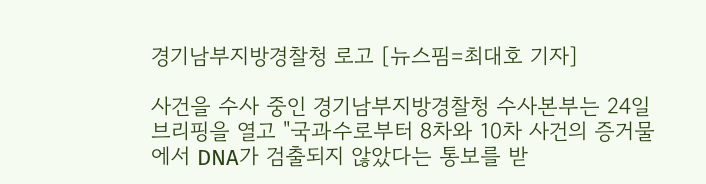경기남부지방경찰청 로고 [뉴스핌=최대호 기자]

사건을 수사 중인 경기남부지방경찰청 수사본부는 24일 브리핑을 열고 "국과수로부터 8차와 10차 사건의 증거물에서 DNA가 검출되지 않았다는 통보를 받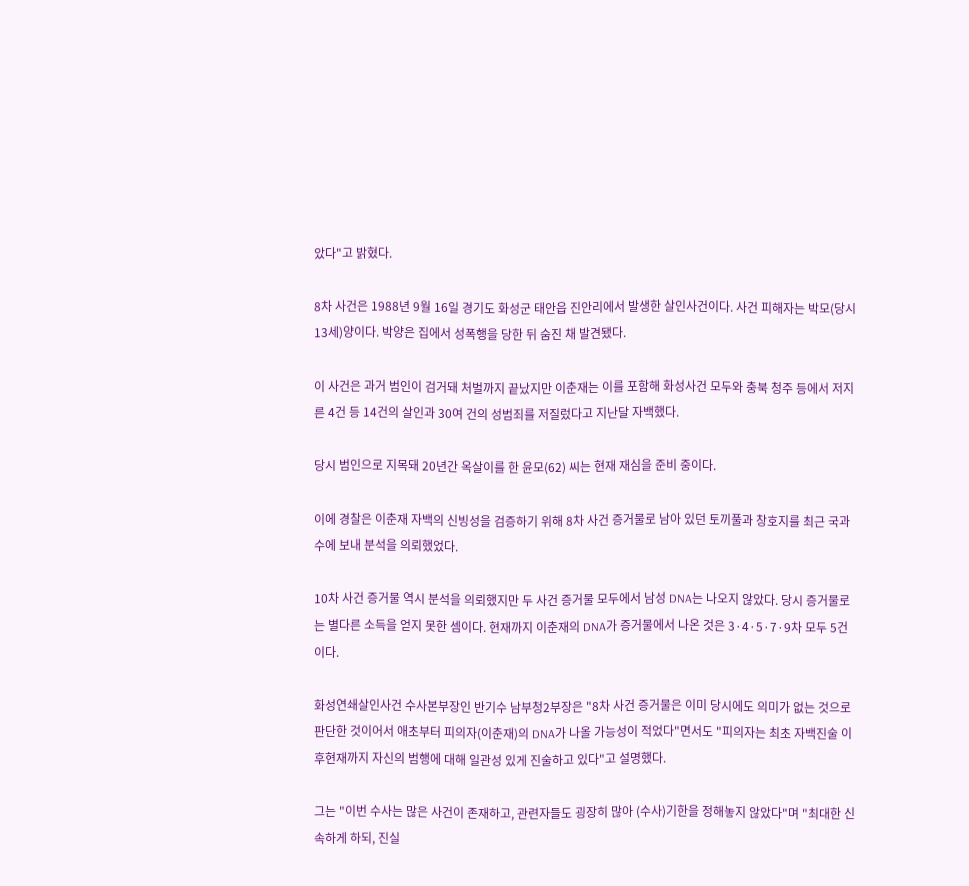았다"고 밝혔다.

8차 사건은 1988년 9월 16일 경기도 화성군 태안읍 진안리에서 발생한 살인사건이다. 사건 피해자는 박모(당시 13세)양이다. 박양은 집에서 성폭행을 당한 뒤 숨진 채 발견됐다.

이 사건은 과거 범인이 검거돼 처벌까지 끝났지만 이춘재는 이를 포함해 화성사건 모두와 충북 청주 등에서 저지른 4건 등 14건의 살인과 30여 건의 성범죄를 저질렀다고 지난달 자백했다.

당시 범인으로 지목돼 20년간 옥살이를 한 윤모(62) 씨는 현재 재심을 준비 중이다.

이에 경찰은 이춘재 자백의 신빙성을 검증하기 위해 8차 사건 증거물로 남아 있던 토끼풀과 창호지를 최근 국과수에 보내 분석을 의뢰했었다.

10차 사건 증거물 역시 분석을 의뢰했지만 두 사건 증거물 모두에서 남성 DNA는 나오지 않았다. 당시 증거물로는 별다른 소득을 얻지 못한 셈이다. 현재까지 이춘재의 DNA가 증거물에서 나온 것은 3·4·5·7·9차 모두 5건이다.

화성연쇄살인사건 수사본부장인 반기수 남부청2부장은 "8차 사건 증거물은 이미 당시에도 의미가 없는 것으로 판단한 것이어서 애초부터 피의자(이춘재)의 DNA가 나올 가능성이 적었다"면서도 "피의자는 최초 자백진술 이후현재까지 자신의 범행에 대해 일관성 있게 진술하고 있다"고 설명했다.

그는 "이번 수사는 많은 사건이 존재하고, 관련자들도 굉장히 많아 (수사)기한을 정해놓지 않았다"며 "최대한 신속하게 하되, 진실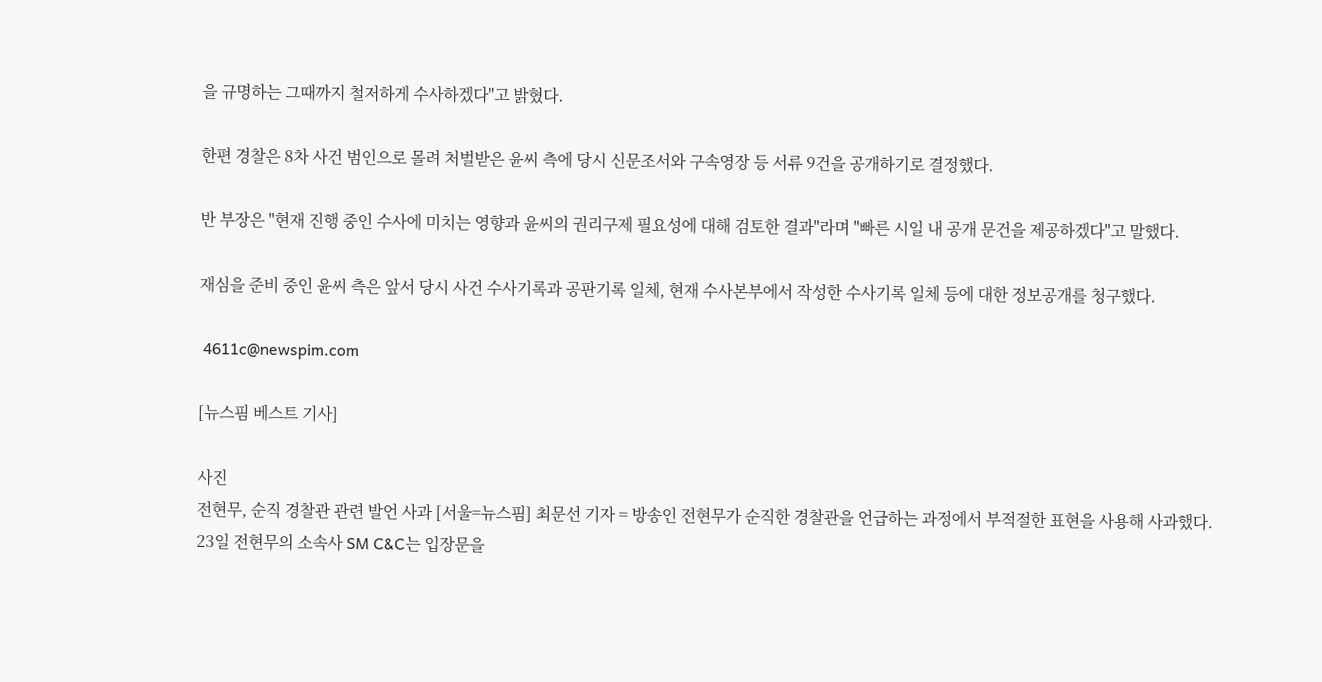을 규명하는 그때까지 철저하게 수사하겠다"고 밝혔다.

한편 경찰은 8차 사건 범인으로 몰려 처벌받은 윤씨 측에 당시 신문조서와 구속영장 등 서류 9건을 공개하기로 결정했다.

반 부장은 "현재 진행 중인 수사에 미치는 영향과 윤씨의 권리구제 필요성에 대해 검토한 결과"라며 "빠른 시일 내 공개 문건을 제공하겠다"고 말했다.

재심을 준비 중인 윤씨 측은 앞서 당시 사건 수사기록과 공판기록 일체, 현재 수사본부에서 작성한 수사기록 일체 등에 대한 정보공개를 청구했다.

 4611c@newspim.com

[뉴스핌 베스트 기사]

사진
전현무, 순직 경찰관 관련 발언 사과 [서울=뉴스핌] 최문선 기자 = 방송인 전현무가 순직한 경찰관을 언급하는 과정에서 부적절한 표현을 사용해 사과했다. 23일 전현무의 소속사 SM C&C는 입장문을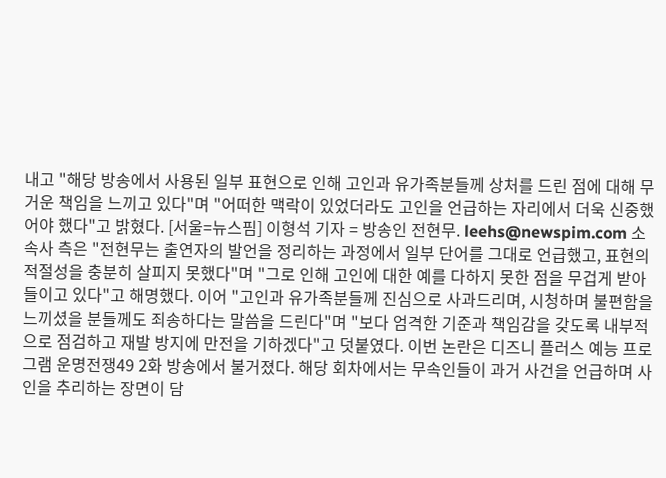내고 "해당 방송에서 사용된 일부 표현으로 인해 고인과 유가족분들께 상처를 드린 점에 대해 무거운 책임을 느끼고 있다"며 "어떠한 맥락이 있었더라도 고인을 언급하는 자리에서 더욱 신중했어야 했다"고 밝혔다. [서울=뉴스핌] 이형석 기자 = 방송인 전현무. leehs@newspim.com 소속사 측은 "전현무는 출연자의 발언을 정리하는 과정에서 일부 단어를 그대로 언급했고, 표현의 적절성을 충분히 살피지 못했다"며 "그로 인해 고인에 대한 예를 다하지 못한 점을 무겁게 받아들이고 있다"고 해명했다. 이어 "고인과 유가족분들께 진심으로 사과드리며, 시청하며 불편함을 느끼셨을 분들께도 죄송하다는 말씀을 드린다"며 "보다 엄격한 기준과 책임감을 갖도록 내부적으로 점검하고 재발 방지에 만전을 기하겠다"고 덧붙였다. 이번 논란은 디즈니 플러스 예능 프로그램 운명전쟁49 2화 방송에서 불거졌다. 해당 회차에서는 무속인들이 과거 사건을 언급하며 사인을 추리하는 장면이 담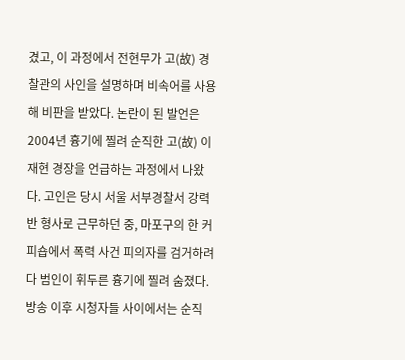겼고, 이 과정에서 전현무가 고(故) 경찰관의 사인을 설명하며 비속어를 사용해 비판을 받았다. 논란이 된 발언은 2004년 흉기에 찔려 순직한 고(故) 이재현 경장을 언급하는 과정에서 나왔다. 고인은 당시 서울 서부경찰서 강력반 형사로 근무하던 중, 마포구의 한 커피숍에서 폭력 사건 피의자를 검거하려다 범인이 휘두른 흉기에 찔려 숨졌다. 방송 이후 시청자들 사이에서는 순직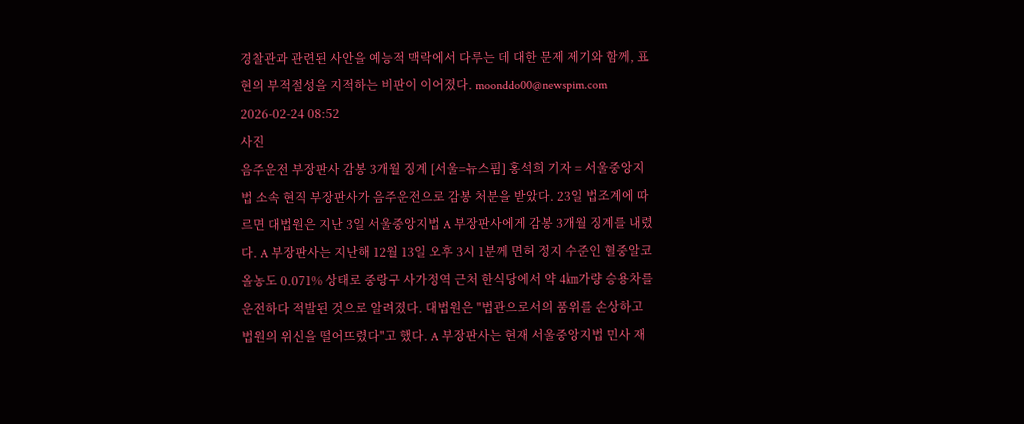경찰관과 관련된 사안을 예능적 맥락에서 다루는 데 대한 문제 제기와 함께, 표현의 부적절성을 지적하는 비판이 이어졌다. moonddo00@newspim.com 2026-02-24 08:52
사진
음주운전 부장판사 감봉 3개월 징계 [서울=뉴스핌] 홍석희 기자 = 서울중앙지법 소속 현직 부장판사가 음주운전으로 감봉 처분을 받았다. 23일 법조계에 따르면 대법원은 지난 3일 서울중앙지법 A 부장판사에게 감봉 3개월 징계를 내렸다. A 부장판사는 지난해 12월 13일 오후 3시 1분께 면허 정지 수준인 혈중알코올농도 0.071% 상태로 중랑구 사가정역 근처 한식당에서 약 4㎞가량 승용차를 운전하다 적발된 것으로 알려졌다. 대법원은 "법관으로서의 품위를 손상하고 법원의 위신을 떨어뜨렸다"고 했다. A 부장판사는 현재 서울중앙지법 민사 재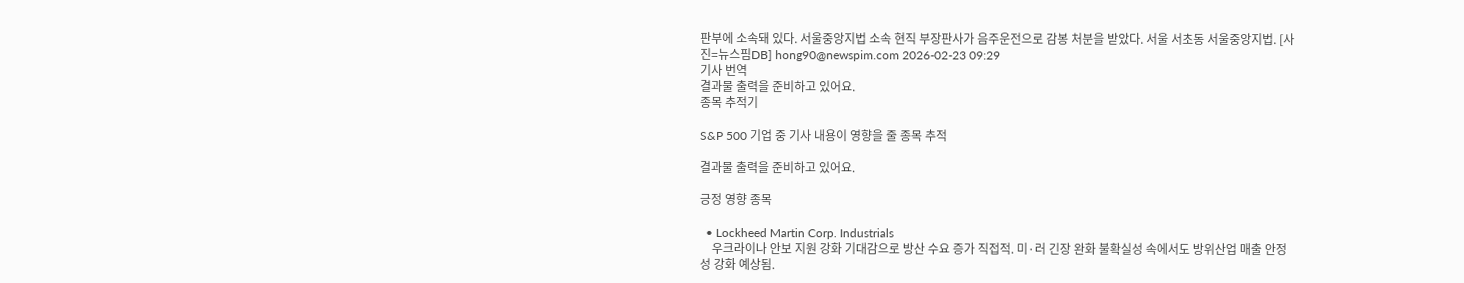판부에 소속돼 있다. 서울중앙지법 소속 현직 부장판사가 음주운전으로 감봉 처분을 받았다. 서울 서초동 서울중앙지법. [사진=뉴스핌DB] hong90@newspim.com 2026-02-23 09:29
기사 번역
결과물 출력을 준비하고 있어요.
종목 추적기

S&P 500 기업 중 기사 내용이 영향을 줄 종목 추적

결과물 출력을 준비하고 있어요.

긍정 영향 종목

  • Lockheed Martin Corp. Industrials
    우크라이나 안보 지원 강화 기대감으로 방산 수요 증가 직접적. 미·러 긴장 완화 불확실성 속에서도 방위산업 매출 안정성 강화 예상됨.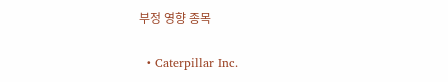부정 영향 종목

  • Caterpillar Inc.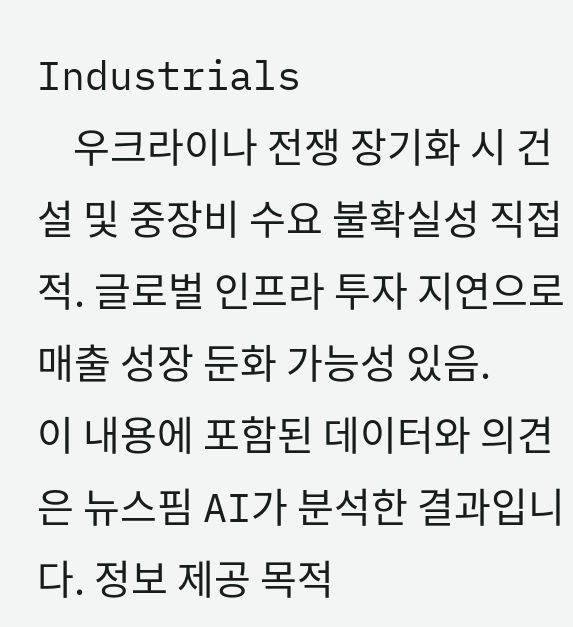Industrials
    우크라이나 전쟁 장기화 시 건설 및 중장비 수요 불확실성 직접적. 글로벌 인프라 투자 지연으로 매출 성장 둔화 가능성 있음.
이 내용에 포함된 데이터와 의견은 뉴스핌 AI가 분석한 결과입니다. 정보 제공 목적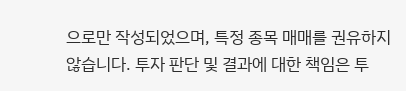으로만 작성되었으며, 특정 종목 매매를 권유하지 않습니다. 투자 판단 및 결과에 대한 책임은 투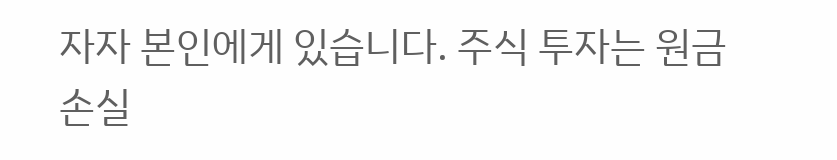자자 본인에게 있습니다. 주식 투자는 원금 손실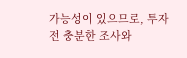가능성이 있으므로, 투자 전 충분한 조사와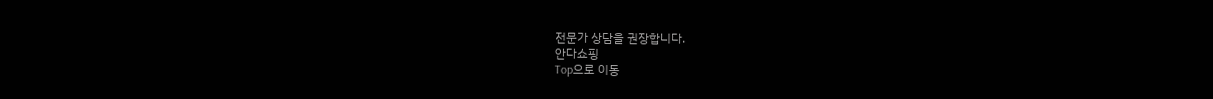전문가 상담을 권장합니다.
안다쇼핑
Top으로 이동